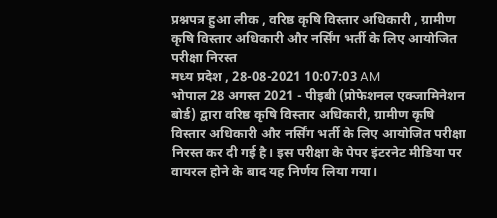प्रश्नपत्र हुआ लीक , वरिष्ठ कृषि विस्तार अधिकारी , ग्रामीण कृषि विस्तार अधिकारी और नर्सिंग भर्ती के लिए आयोजित परीक्षा निरस्त
मध्य प्रदेश , 28-08-2021 10:07:03 AM
भोपाल 28 अगस्त 2021 - पीइबी (प्रोफेशनल एक्जामिनेशन बोर्ड) द्वारा वरिष्ठ कृषि विस्तार अधिकारी, ग्रामीण कृषि विस्तार अधिकारी और नर्सिंग भर्ती के लिए आयोजित परीक्षा निरस्त कर दी गई है। इस परीक्षा के पेपर इंटरनेट मीडिया पर वायरल होने के बाद यह निर्णय लिया गया।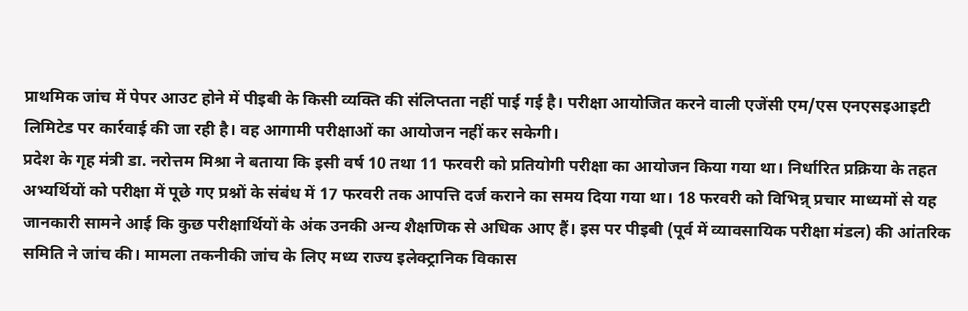प्राथमिक जांच में पेपर आउट होने में पीइबी के किसी व्यक्ति की संलिप्तता नहीं पाई गई है। परीक्षा आयोजित करने वाली एजेंसी एम/एस एनएसइआइटी लिमिटेड पर कार्रवाई की जा रही है। वह आगामी परीक्षाओं का आयोजन नहीं कर सकेगी।
प्रदेश के गृह मंत्री डा. नरोत्तम मिश्रा ने बताया कि इसी वर्ष 10 तथा 11 फरवरी को प्रतियोगी परीक्षा का आयोजन किया गया था। निर्धारित प्रक्रिया के तहत अभ्यर्थियों को परीक्षा में पूछे गए प्रश्नों के संबंध में 17 फरवरी तक आपत्ति दर्ज कराने का समय दिया गया था। 18 फरवरी को विभिन्न् प्रचार माध्यमों से यह जानकारी सामने आई कि कुछ परीक्षार्थियों के अंक उनकी अन्य शैक्षणिक से अधिक आए हैं। इस पर पीइबी (पूर्व में व्यावसायिक परीक्षा मंडल) की आंतरिक समिति ने जांच की। मामला तकनीकी जांच के लिए मध्य राज्य इलेक्ट्रानिक विकास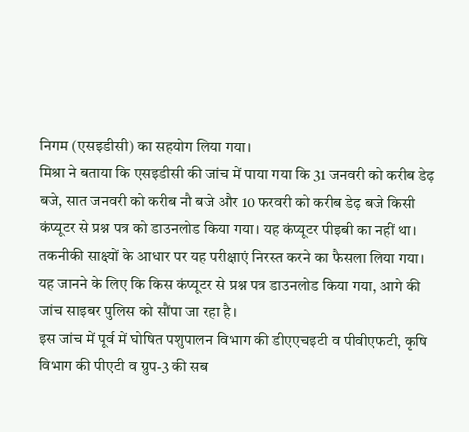निगम (एसइडीसी) का सहयोग लिया गया।
मिश्रा ने बताया कि एसइडीसी की जांच में पाया गया कि 31 जनवरी को करीब डेढ़ बजे, सात जनवरी को करीब नौ बजे और 10 फरवरी को करीब डेढ़ बजे किसी कंप्यूटर से प्रश्न पत्र को डाउनलोड किया गया। यह कंप्यूटर पीइबी का नहीं था। तकनीकी साक्ष्यों के आधार पर यह परीक्षाएं निरस्त करने का फैसला लिया गया। यह जानने के लिए कि किस कंप्यूटर से प्रश्न पत्र डाउनलोड किया गया, आगे की जांच साइबर पुलिस को सौंपा जा रहा है।
इस जांच में पूर्व में घोषित पशुपालन विभाग की डीएएचइटी व पीवीएफटी, कृषि विभाग की पीएटी व ग्रुप-3 की सब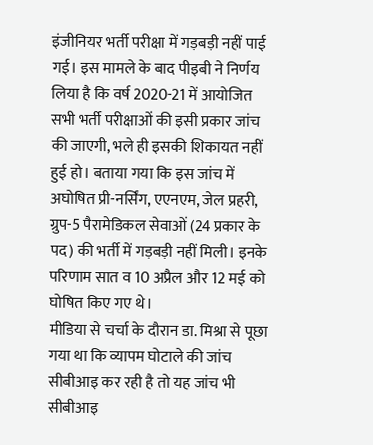इंजीनियर भर्ती परीक्षा में गड़बड़ी नहीं पाई गई। इस मामले के बाद पीइबी ने निर्णय लिया है कि वर्ष 2020-21 में आयोजित सभी भर्ती परीक्षाओं की इसी प्रकार जांच की जाएगी, भले ही इसकी शिकायत नहीं हुई हो। बताया गया कि इस जांच में अघोषित प्री-नर्सिंग, एएनएम, जेल प्रहरी, ग्रुप-5 पैरामेडिकल सेवाओं (24 प्रकार के पद) की भर्ती में गड़बड़ी नहीं मिली। इनके परिणाम सात व 10 अप्रैल और 12 मई को घोषित किए गए थे।
मीडिया से चर्चा के दौरान डा. मिश्रा से पूछा गया था कि व्यापम घोटाले की जांच सीबीआइ कर रही है तो यह जांच भी सीबीआइ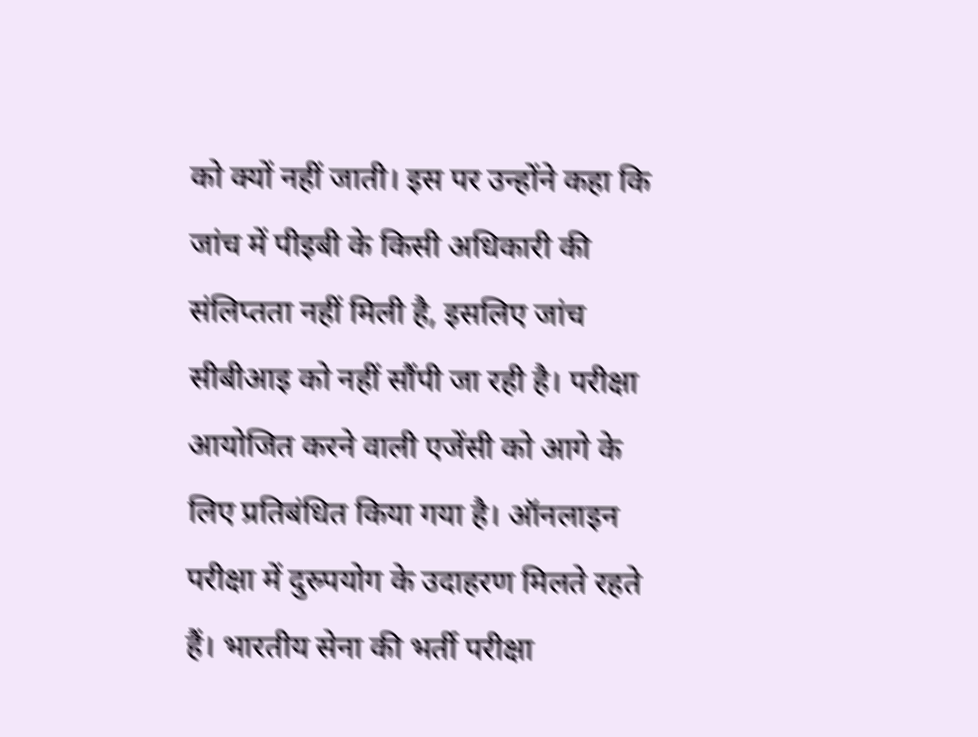को क्यों नहीं जाती। इस पर उन्होंने कहा कि जांच में पीइबी के किसी अधिकारी की संलिप्तता नहीं मिली है, इसलिए जांच सीबीआइ को नहीं सौंपी जा रही है। परीक्षा आयोजित करने वाली एजेंसी को आगे के लिए प्रतिबंधित किया गया है। ऑनलाइन परीक्षा में दुस्र्पयोग के उदाहरण मिलते रहते हैं। भारतीय सेना की भर्ती परीक्षा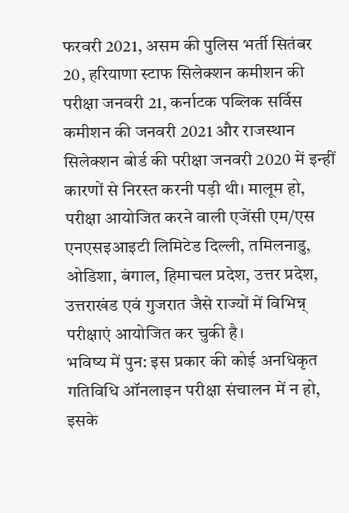फरवरी 2021, असम की पुलिस भर्ती सितंबर 20, हरियाणा स्टाफ सिलेक्शन कमीशन की परीक्षा जनवरी 21, कर्नाटक पब्लिक सर्विस कमीशन की जनवरी 2021 और राजस्थान सिलेक्शन बोर्ड की परीक्षा जनवरी 2020 में इन्हीं कारणों से निरस्त करनी पड़ी थी। मालूम हो, परीक्षा आयोजित करने वाली एजेंसी एम/एस एनएसइआइटी लिमिटेड दिल्ली, तमिलनाडु, ओडिशा, बंगाल, हिमाचल प्रदेश, उत्तर प्रदेश, उत्तराखंड एवं गुजरात जैसे राज्यों में विभिन्न् परीक्षाएं आयोजित कर चुकी है।
भविष्य में पुन: इस प्रकार की कोई अनधिकृत गतिविधि ऑनलाइन परीक्षा संचालन में न हो, इसके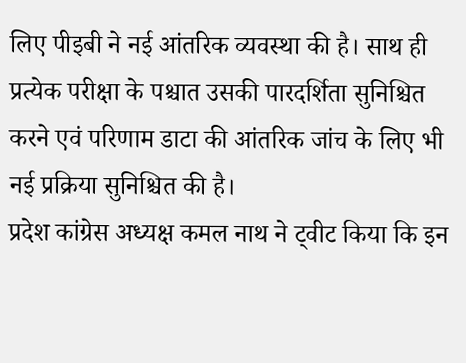लिए पीइबी ने नई आंतरिक व्यवस्था की है। साथ ही प्रत्येक परीक्षा के पश्चात उसकी पारदर्शिता सुनिश्चित करने एवं परिणाम डाटा की आंतरिक जांच के लिए भी नई प्रक्रिया सुनिश्चित की है।
प्रदेश कांग्रेस अध्यक्ष कमल नाथ ने ट्वीट किया कि इन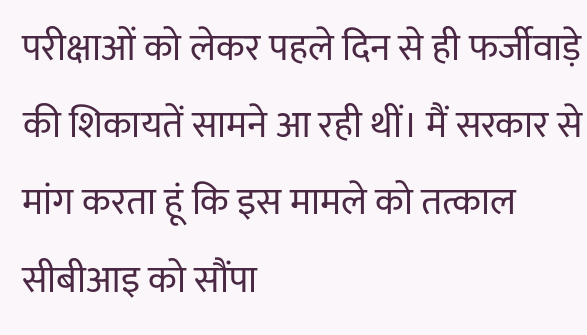परीक्षाओं को लेकर पहले दिन से ही फर्जीवाड़े की शिकायतें सामने आ रही थीं। मैं सरकार से मांग करता हूं कि इस मामले को तत्काल सीबीआइ को सौंपा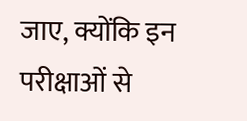जाए, क्योंकि इन परीक्षाओं से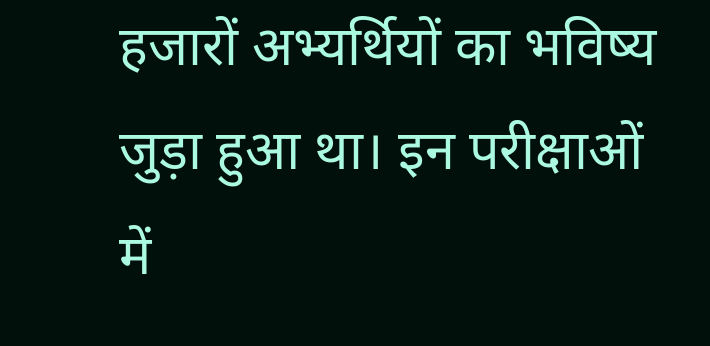हजारों अभ्यर्थियों का भविष्य जुड़ा हुआ था। इन परीक्षाओं में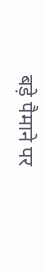बड़े पैमाने पर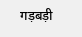गड़बड़ी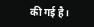की गई है।